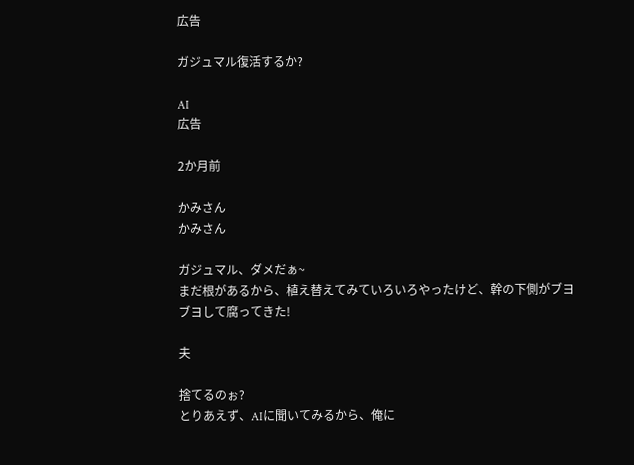広告

ガジュマル復活するか?

AI
広告

2か月前

かみさん
かみさん

ガジュマル、ダメだぁ~
まだ根があるから、植え替えてみていろいろやったけど、幹の下側がブヨブヨして腐ってきた!

夫

捨てるのぉ?
とりあえず、AIに聞いてみるから、俺に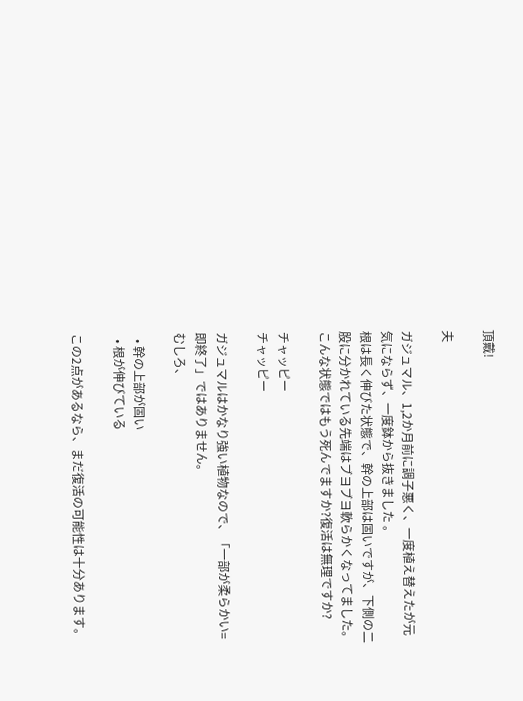頂戴!

夫

ガジュマル、1,2か月前に調子悪く、一度植え替えたが元気にならず、一度鉢から抜きました 。
根は長く伸びた状態で、幹の上部は固いですが、下側の二股に分かれている先端はブヨブヨ軟らかくなってました。
こんな状態ではもう死んでますか?復活は無理ですか?

チャッピー
チャッピー

ガジュマルはかなり強い植物なので、「一部が柔らかい=即終了」ではありません。
むしろ、

  • 幹の上部が固い
  • 根が伸びている

この2点があるなら、まだ復活の可能性は十分あります。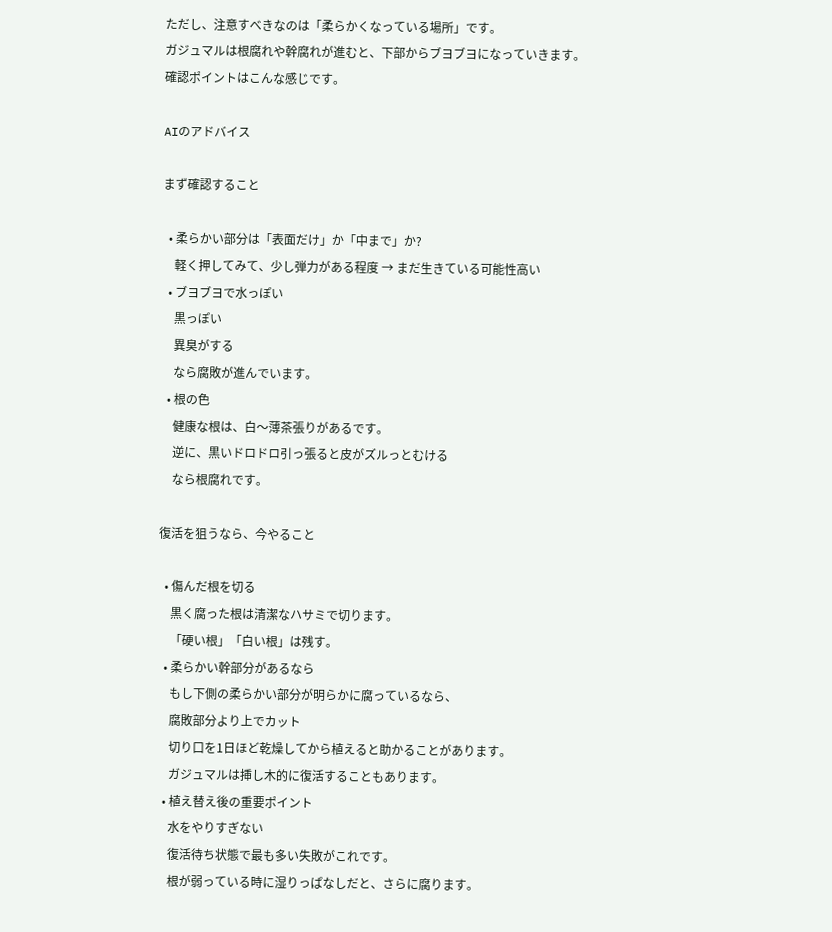ただし、注意すべきなのは「柔らかくなっている場所」です。
ガジュマルは根腐れや幹腐れが進むと、下部からブヨブヨになっていきます。
確認ポイントはこんな感じです。

AIのアドバイス

まず確認すること

  • 柔らかい部分は「表面だけ」か「中まで」か?
    軽く押してみて、少し弾力がある程度 → まだ生きている可能性高い
  • ブヨブヨで水っぽい
    黒っぽい
    異臭がする
    なら腐敗が進んでいます。
  • 根の色
    健康な根は、白〜薄茶張りがあるです。
    逆に、黒いドロドロ引っ張ると皮がズルっとむける
    なら根腐れです。

復活を狙うなら、今やること

  • 傷んだ根を切る
    黒く腐った根は清潔なハサミで切ります。
    「硬い根」「白い根」は残す。
  • 柔らかい幹部分があるなら
    もし下側の柔らかい部分が明らかに腐っているなら、
    腐敗部分より上でカット
    切り口を1日ほど乾燥してから植えると助かることがあります。
    ガジュマルは挿し木的に復活することもあります。
  • 植え替え後の重要ポイント
    水をやりすぎない
    復活待ち状態で最も多い失敗がこれです。
    根が弱っている時に湿りっぱなしだと、さらに腐ります。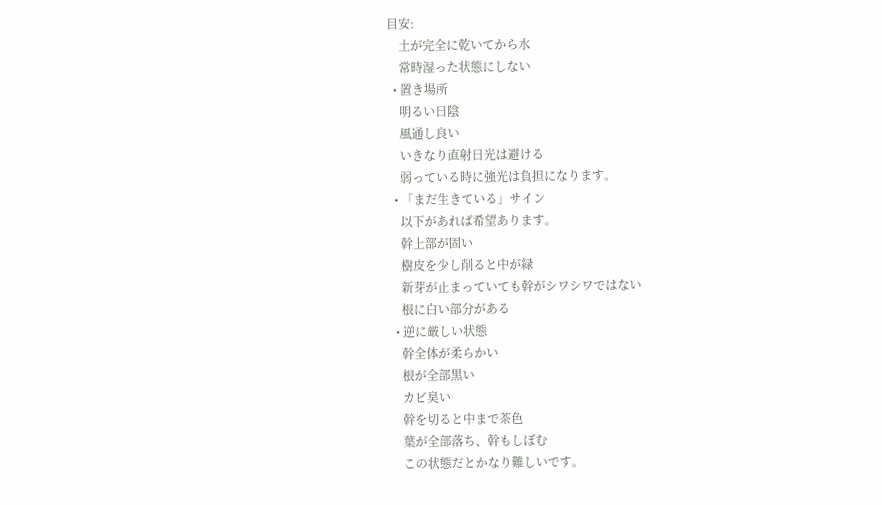目安:
    土が完全に乾いてから水
    常時湿った状態にしない
  • 置き場所
    明るい日陰
    風通し良い
    いきなり直射日光は避ける
    弱っている時に強光は負担になります。
  • 「まだ生きている」サイン
    以下があれば希望あります。
    幹上部が固い
    樹皮を少し削ると中が緑
    新芽が止まっていても幹がシワシワではない
    根に白い部分がある
  • 逆に厳しい状態
    幹全体が柔らかい
    根が全部黒い
    カビ臭い
    幹を切ると中まで茶色
    葉が全部落ち、幹もしぼむ
    この状態だとかなり難しいです。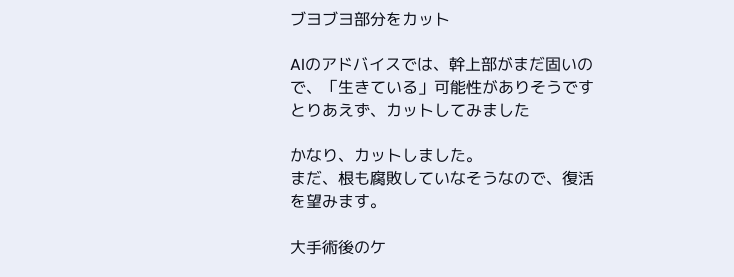ブヨブヨ部分をカット

AIのアドバイスでは、幹上部がまだ固いので、「生きている」可能性がありそうです
とりあえず、カットしてみました

かなり、カットしました。
まだ、根も腐敗していなそうなので、復活を望みます。

大手術後のケ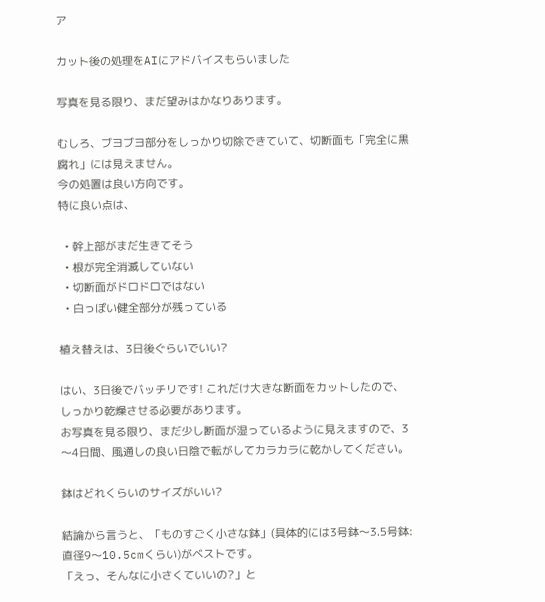ア

カット後の処理をAIにアドバイスもらいました

写真を見る限り、まだ望みはかなりあります。

むしろ、ブヨブヨ部分をしっかり切除できていて、切断面も「完全に黒腐れ」には見えません。
今の処置は良い方向です。
特に良い点は、

  • 幹上部がまだ生きてそう
  • 根が完全消滅していない
  • 切断面がドロドロではない
  • 白っぽい健全部分が残っている

植え替えは、3日後ぐらいでいい?

はい、3日後でバッチリです! これだけ大きな断面をカットしたので、しっかり乾燥させる必要があります。
お写真を見る限り、まだ少し断面が湿っているように見えますので、3〜4日間、風通しの良い日陰で転がしてカラカラに乾かしてください。

鉢はどれくらいのサイズがいい?

結論から言うと、「ものすごく小さな鉢」(具体的には3号鉢〜3.5号鉢:直径9〜10.5cmくらい)がベストです。
「えっ、そんなに小さくていいの?」と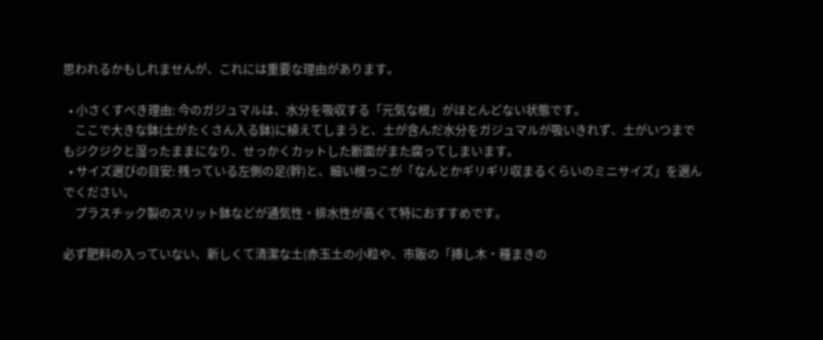思われるかもしれませんが、これには重要な理由があります。

  • 小さくすべき理由: 今のガジュマルは、水分を吸収する「元気な根」がほとんどない状態です。
    ここで大きな鉢(土がたくさん入る鉢)に植えてしまうと、土が含んだ水分をガジュマルが吸いきれず、土がいつまでもジクジクと湿ったままになり、せっかくカットした断面がまた腐ってしまいます。
  • サイズ選びの目安: 残っている左側の足(幹)と、細い根っこが「なんとかギリギリ収まるくらいのミニサイズ」を選んでください。
    プラスチック製のスリット鉢などが通気性・排水性が高くて特におすすめです。

必ず肥料の入っていない、新しくて清潔な土(赤玉土の小粒や、市販の「挿し木・種まきの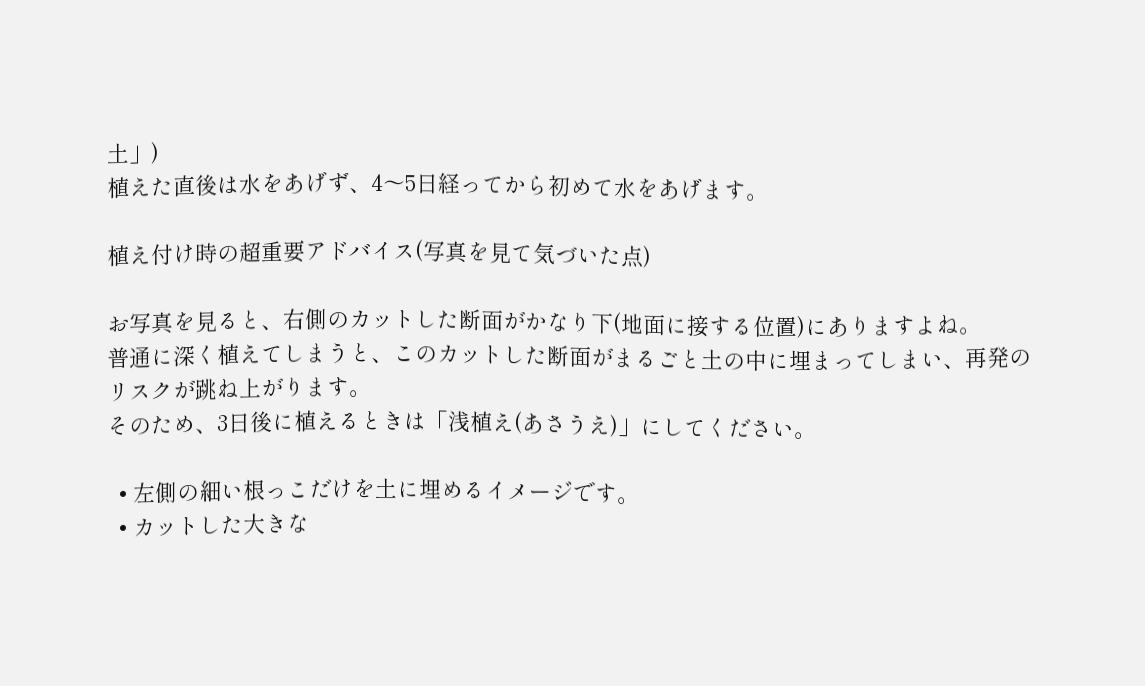土」)
植えた直後は水をあげず、4〜5日経ってから初めて水をあげます。

植え付け時の超重要アドバイス(写真を見て気づいた点)

お写真を見ると、右側のカットした断面がかなり下(地面に接する位置)にありますよね。
普通に深く植えてしまうと、このカットした断面がまるごと土の中に埋まってしまい、再発のリスクが跳ね上がります。
そのため、3日後に植えるときは「浅植え(あさうえ)」にしてください。

  • 左側の細い根っこだけを土に埋めるイメージです。
  • カットした大きな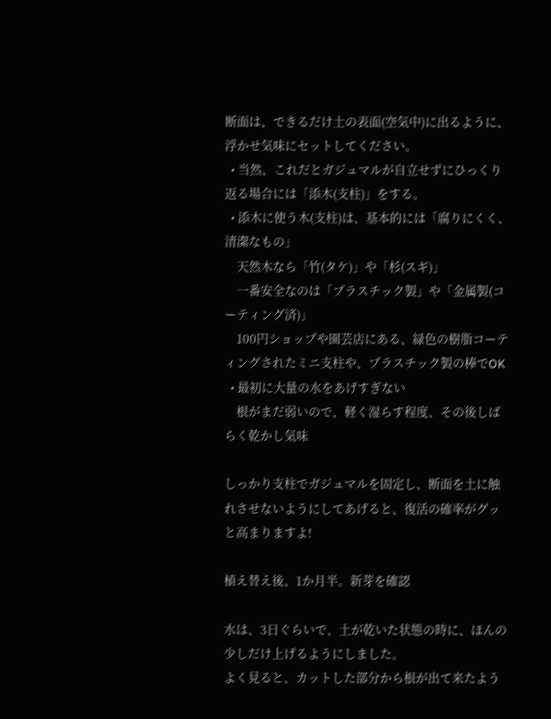断面は、できるだけ土の表面(空気中)に出るように、浮かせ気味にセットしてください。
  • 当然、これだとガジュマルが自立せずにひっくり返る場合には「添木(支柱)」をする。
  • 添木に使う木(支柱)は、基本的には「腐りにくく、清潔なもの」
    天然木なら「竹(タケ)」や「杉(スギ)」
    一番安全なのは「プラスチック製」や「金属製(コーティング済)」
    100円ショップや園芸店にある、緑色の樹脂コーティングされたミニ支柱や、プラスチック製の棒でOK
  • 最初に大量の水をあげすぎない
    根がまだ弱いので、軽く湿らす程度、その後しばらく乾かし気味

しっかり支柱でガジュマルを固定し、断面を土に触れさせないようにしてあげると、復活の確率がグッと高まりますよ!

植え替え後、1か月半。新芽を確認

水は、3日ぐらいで、土が乾いた状態の時に、ほんの少しだけ上げるようにしました。
よく見ると、カットした部分から根が出て来たよう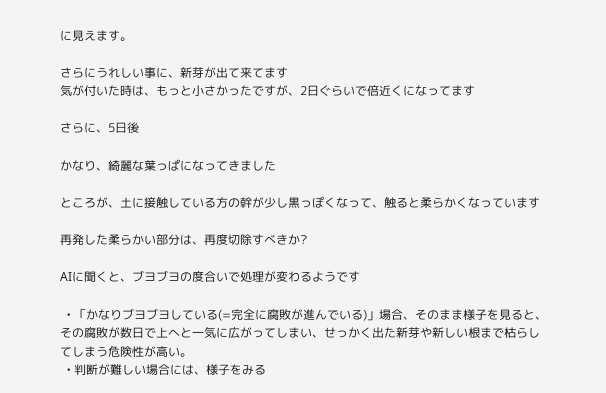に見えます。

さらにうれしい事に、新芽が出て来てます
気が付いた時は、もっと小さかったですが、2日ぐらいで倍近くになってます

さらに、5日後

かなり、綺麗な葉っぱになってきました

ところが、土に接触している方の幹が少し黒っぽくなって、触ると柔らかくなっています

再発した柔らかい部分は、再度切除すべきか?

AIに聞くと、ブヨブヨの度合いで処理が変わるようです

  • 「かなりブヨブヨしている(=完全に腐敗が進んでいる)」場合、そのまま様子を見ると、その腐敗が数日で上へと一気に広がってしまい、せっかく出た新芽や新しい根まで枯らしてしまう危険性が高い。
  • 判断が難しい場合には、様子をみる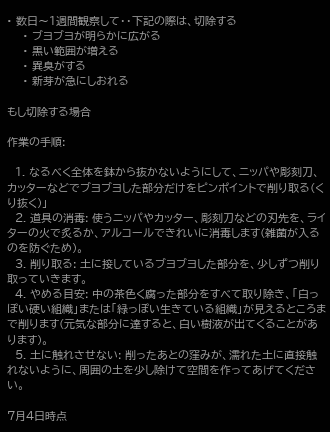• 数日〜1週間観察して・・下記の際は、切除する
    • ブヨブヨが明らかに広がる
    • 黒い範囲が増える
    • 異臭がする
    • 新芽が急にしおれる

もし切除する場合

作業の手順:

  1. なるべく全体を鉢から抜かないようにして、ニッパや彫刻刀、カッターなどでブヨブヨした部分だけをピンポイントで削り取る(くり抜く)」
  2. 道具の消毒: 使うニッパやカッター、彫刻刀などの刃先を、ライターの火で炙るか、アルコールできれいに消毒します(雑菌が入るのを防ぐため)。
  3. 削り取る: 土に接しているブヨブヨした部分を、少しずつ削り取っていきます。
  4. やめる目安: 中の茶色く腐った部分をすべて取り除き、「白っぽい硬い組織」または「緑っぽい生きている組織」が見えるところまで削ります(元気な部分に達すると、白い樹液が出てくることがあります)。
  5. 土に触れさせない: 削ったあとの窪みが、濡れた土に直接触れないように、周囲の土を少し除けて空間を作ってあげてください。

7月4日時点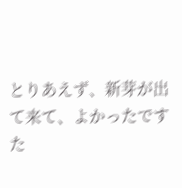とりあえず、新芽が出て来て、よかったです
た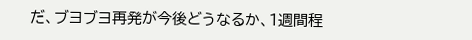だ、ブヨブヨ再発が今後どうなるか、1週間程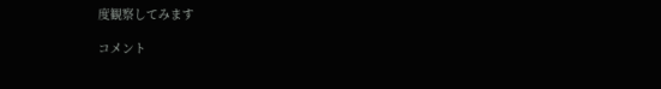度観察してみます

コメント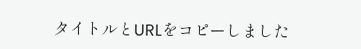タイトルとURLをコピーしました